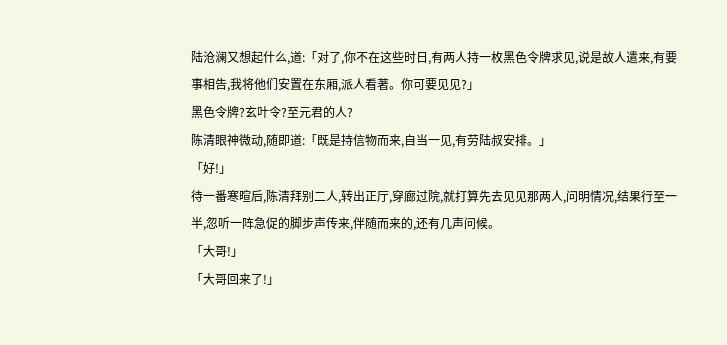陆沧澜又想起什么,道:「对了,你不在这些时日,有两人持一枚黑色令牌求见,说是故人遣来,有要事相告,我将他们安置在东厢,派人看著。你可要见见?」
黑色令牌?玄叶令?至元君的人?
陈清眼神微动,随即道:「既是持信物而来,自当一见,有劳陆叔安排。」
「好!」
待一番寒暄后,陈清拜别二人,转出正厅,穿廊过院,就打算先去见见那两人,问明情况,结果行至一半,忽听一阵急促的脚步声传来,伴随而来的,还有几声问候。
「大哥!」
「大哥回来了!」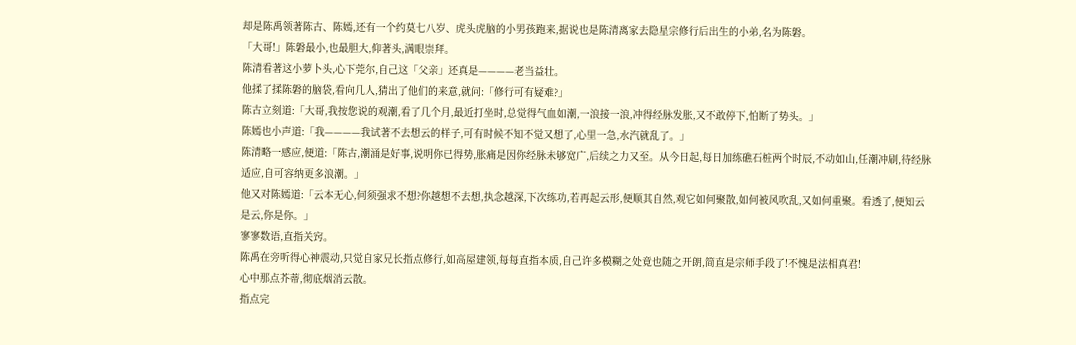却是陈禹领著陈古、陈嫣,还有一个约莫七八岁、虎头虎脑的小男孩跑来,据说也是陈清离家去隐星宗修行后出生的小弟,名为陈磐。
「大哥!」陈磐最小,也最胆大,仰著头,满眼崇拜。
陈清看著这小萝卜头,心下莞尔,自己这「父亲」还真是————老当益壮。
他揉了揉陈磐的脑袋,看向几人,猜出了他们的来意,就问:「修行可有疑难?」
陈古立刻道:「大哥,我按您说的观潮,看了几个月,最近打坐时,总觉得气血如潮,一浪接一浪,冲得经脉发胀,又不敢停下,怕断了势头。」
陈嫣也小声道:「我————我试著不去想云的样子,可有时候不知不觉又想了,心里一急,水汽就乱了。」
陈清略一感应,便道:「陈古,潮涌是好事,说明你已得势,胀痛是因你经脉未够宽广,后续之力又至。从今日起,每日加练礁石桩两个时辰,不动如山,任潮冲刷,待经脉适应,自可容纳更多浪潮。」
他又对陈嫣道:「云本无心,何须强求不想?你越想不去想,执念越深,下次练功,若再起云形,便顺其自然,观它如何聚散,如何被风吹乱,又如何重聚。看透了,便知云是云,你是你。」
寥寥数语,直指关窍。
陈禹在旁听得心神震动,只觉自家兄长指点修行,如高屋建领,每每直指本质,自己许多模糊之处竟也随之开朗,简直是宗师手段了!不愧是法相真君!
心中那点芥蒂,彻底烟消云散。
指点完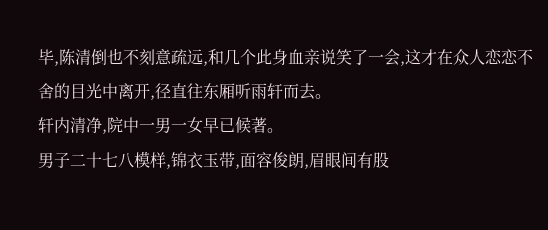毕,陈清倒也不刻意疏远,和几个此身血亲说笑了一会,这才在众人恋恋不舍的目光中离开,径直往东厢听雨轩而去。
轩内清净,院中一男一女早已候著。
男子二十七八模样,锦衣玉带,面容俊朗,眉眼间有股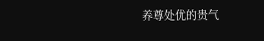养尊处优的贵气